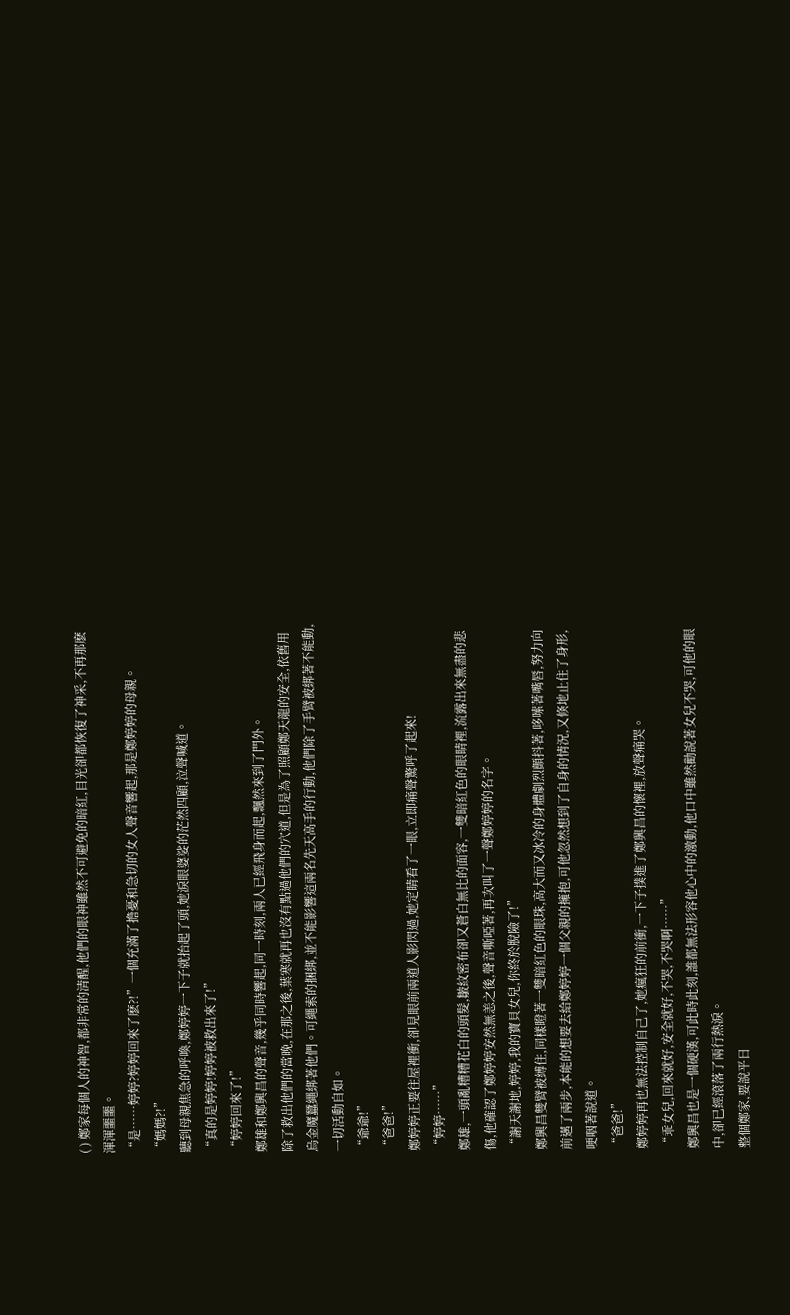( ) 鄭家每個人的神智,都非常的清醒,他們的眼神雖然不可避免的暗紅,目光卻都恢復了神采,不再那麽渾渾噩噩。
“是……婷婷?婷婷回來了麽?!”一個充滿了擔憂和急切的女人聲音響起,那是鄭婷婷的母親。
“媽媽?!”
聽到母親焦急的呼喚,鄭婷婷一下子就抬起了頭,她淚眼婆娑的茫然四顧,泣聲喊道。
“真的是婷婷!婷婷被救出來了!”
“婷婷回來了!”
鄭雄和鄭興昌的聲音,幾乎同時響起,同一時刻,兩人已經飛身而起,飄然來到了門外。
除了救出他們的當晚,在那之後,葉寒就再也沒有點過他們的穴道,但是為了照顧鄭天龍的安全,依舊用烏金魔蠶繩綁著他們。可繩索的捆綁,並不能影響這兩名先天高手的行動,他們除了手臂被綁著不能動,一切活動自如。
“爺爺!”
“爸爸!”
鄭婷婷正要往屋裡衝,卻見眼前兩道人影閃過,她定睛看了一眼,立即痛聲驚呼了起來!
“婷婷……”
鄭雄,一頭亂糟糟花白的頭髮,皺紋密布卻又蒼白無比的面容,一雙暗紅色的眼睛裡,流露出來無盡的悲傷,他確認了鄭婷婷安然無恙之後,聲音嘶啞著,再次叫了一聲鄭婷婷的名字。
“謝天謝地,婷婷,我的寶貝女兒,你終於脫險了!”
鄭興昌雙臂被縛住,同樣瞪著一雙暗紅色的眼珠,高大而又冰冷的身體劇烈顫抖著,哆嗦著嘴唇,努力向前邁了兩步,本能的想要去給鄭婷婷一個父親的擁抱,可他忽然想到了自身的情況,又倏地止住了身形,哽咽著說道。
“爸爸!”
鄭婷婷再也無法控制自己了,她瘋狂的前衝,一下子撲進了鄭興昌的懷裡,放聲痛哭。
“乖女兒,回來就好,安全就好,不哭,不哭啊……”
鄭興昌也是一個硬漢,可此時此刻,誰都無法形容他心中的激動,他口中雖然勸說著女兒不哭,可他的眼中,卻已經滾落了兩行熱淚。
整個鄭家,要說平日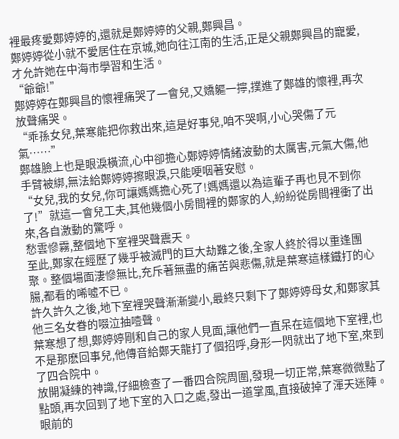裡最疼愛鄭婷婷的,還就是鄭婷婷的父親,鄭興昌。
鄭婷婷從小就不愛居住在京城,她向往江南的生活,正是父親鄭興昌的寵愛,才允許她在中海市學習和生活。
“爺爺!”
鄭婷婷在鄭興昌的懷裡痛哭了一會兒,又嬌軀一擰,撲進了鄭雄的懷裡,再次放聲痛哭。
“乖孫女兒,葉寒能把你救出來,這是好事兒,咱不哭啊,小心哭傷了元氣……”
鄭雄臉上也是眼淚橫流,心中卻擔心鄭婷婷情緒波動的太厲害,元氣大傷,他手臂被綁,無法給鄭婷婷擦眼淚,只能哽咽著安慰。
“女兒,我的女兒,你可讓媽媽擔心死了!媽媽還以為這輩子再也見不到你了!”就這一會兒工夫,其他幾個小房間裡的鄭家的人,紛紛從房間裡衝了出來,各自激動的驚呼。
愁雲慘霧,整個地下室裡哭聲震天。
至此,鄭家在經歷了幾乎被滅門的巨大劫難之後,全家人終於得以重逢團聚。整個場面淒慘無比,充斥著無盡的痛苦與悲傷,就是葉寒這樣鐵打的心腸,都看的唏噓不已。
許久許久之後,地下室裡哭聲漸漸變小,最終只剩下了鄭婷婷母女,和鄭家其他三名女眷的啜泣抽噎聲。
葉寒想了想,鄭婷婷剛和自己的家人見面,讓他們一直呆在這個地下室裡,也不是那麽回事兒,他傳音給鄭天龍打了個招呼,身形一閃就出了地下室,來到了四合院中。
放開凝練的神識,仔細檢查了一番四合院周圍,發現一切正常,葉寒微微點了點頭,再次回到了地下室的入口之處,發出一道掌風,直接破掉了渾天迷陣。
眼前的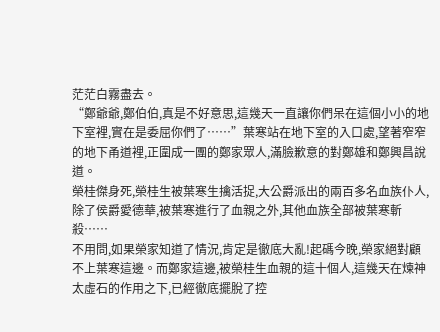茫茫白霧盡去。
“鄭爺爺,鄭伯伯,真是不好意思,這幾天一直讓你們呆在這個小小的地下室裡,實在是委屈你們了……”葉寒站在地下室的入口處,望著窄窄的地下甬道裡,正圍成一團的鄭家眾人,滿臉歉意的對鄭雄和鄭興昌說道。
榮桂傑身死,榮桂生被葉寒生擒活捉,大公爵派出的兩百多名血族仆人,除了侯爵愛德華,被葉寒進行了血親之外,其他血族全部被葉寒斬殺……
不用問,如果榮家知道了情況,肯定是徹底大亂!起碼今晚,榮家絕對顧不上葉寒這邊。而鄭家這邊,被榮桂生血親的這十個人,這幾天在煉神太虛石的作用之下,已經徹底擺脫了控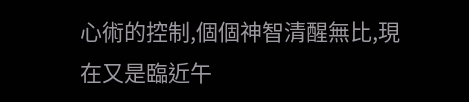心術的控制,個個神智清醒無比,現在又是臨近午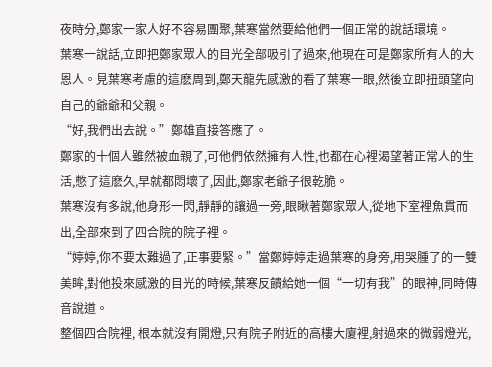夜時分,鄭家一家人好不容易團聚,葉寒當然要給他們一個正常的說話環境。
葉寒一說話,立即把鄭家眾人的目光全部吸引了過來,他現在可是鄭家所有人的大恩人。見葉寒考慮的這麽周到,鄭天龍先感激的看了葉寒一眼,然後立即扭頭望向自己的爺爺和父親。
“好,我們出去說。”鄭雄直接答應了。
鄭家的十個人雖然被血親了,可他們依然擁有人性,也都在心裡渴望著正常人的生活,憋了這麽久,早就都悶壞了,因此,鄭家老爺子很乾脆。
葉寒沒有多說,他身形一閃,靜靜的讓過一旁,眼瞅著鄭家眾人,從地下室裡魚貫而出,全部來到了四合院的院子裡。
“婷婷,你不要太難過了,正事要緊。”當鄭婷婷走過葉寒的身旁,用哭腫了的一雙美眸,對他投來感激的目光的時候,葉寒反饋給她一個“一切有我”的眼神,同時傳音說道。
整個四合院裡, 根本就沒有開燈,只有院子附近的高樓大廈裡,射過來的微弱燈光,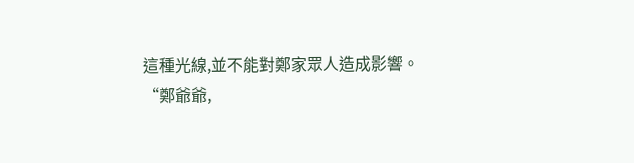這種光線,並不能對鄭家眾人造成影響。
“鄭爺爺,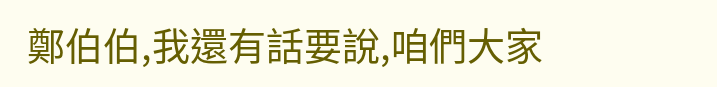鄭伯伯,我還有話要說,咱們大家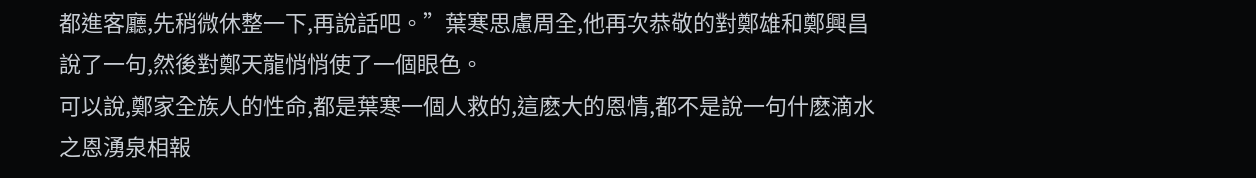都進客廳,先稍微休整一下,再說話吧。”葉寒思慮周全,他再次恭敬的對鄭雄和鄭興昌說了一句,然後對鄭天龍悄悄使了一個眼色。
可以說,鄭家全族人的性命,都是葉寒一個人救的,這麽大的恩情,都不是說一句什麽滴水之恩湧泉相報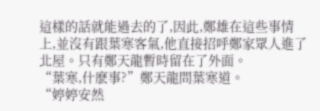這樣的話就能過去的了,因此,鄭雄在這些事情上,並沒有跟葉寒客氣,他直接招呼鄭家眾人進了北屋。只有鄭天龍暫時留在了外面。
“葉寒,什麽事?”鄭天龍問葉寒道。
“婷婷安然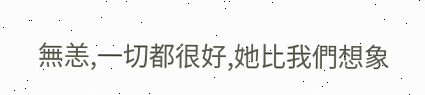無恙,一切都很好,她比我們想象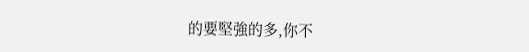的要堅強的多,你不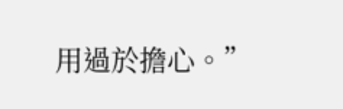用過於擔心。”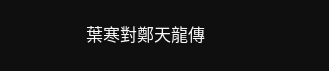葉寒對鄭天龍傳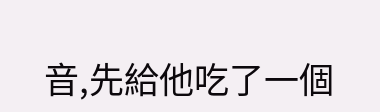音,先給他吃了一個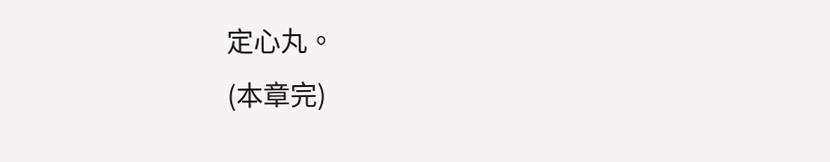定心丸。
(本章完)